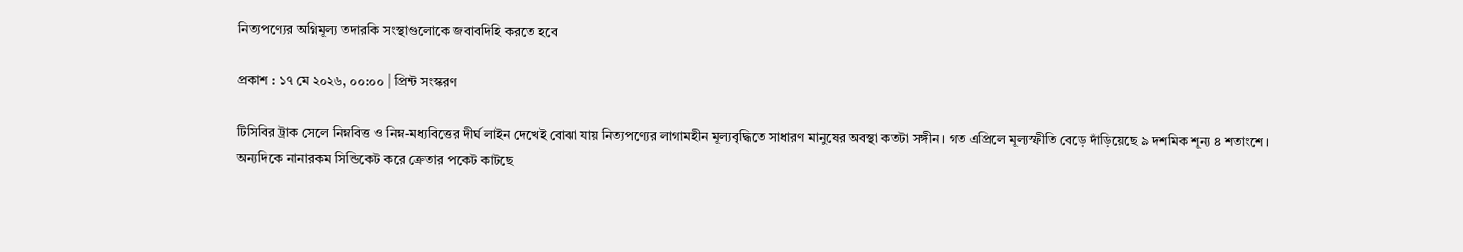নিত্যপণ্যের অগ্নিমূল্য তদারকি সংস্থাগুলোকে জবাবদিহি করতে হবে

প্রকাশ : ১৭ মে ২০২৬, ০০:০০ | প্রিন্ট সংস্করণ

টিসিবির ট্রাক সেলে নিম্নবিত্ত ও নিম্ন-মধ্যবিত্তের দীর্ঘ লাইন দেখেই বোঝা যায় নিত্যপণ্যের লাগামহীন মূল্যবৃদ্ধিতে সাধারণ মানুষের অবস্থা কতটা সঙ্গীন। গত এপ্রিলে মূল্যস্ফীতি বেড়ে দাঁড়িয়েছে ৯ দশমিক শূন্য ৪ শতাংশে। অন্যদিকে নানারকম সিন্ডিকেট করে ক্রেতার পকেট কাটছে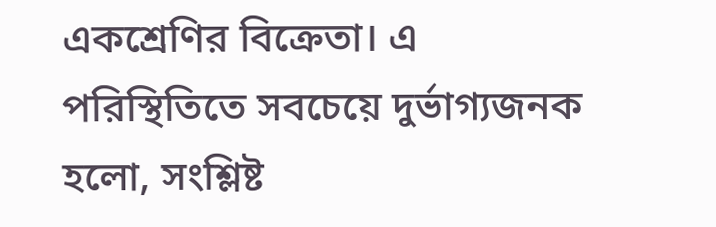একশ্রেণির বিক্রেতা। এ পরিস্থিতিতে সবচেয়ে দুর্ভাগ্যজনক হলো, সংশ্লিষ্ট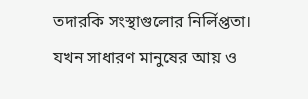তদারকি সংস্থাগুলোর নির্লিপ্ততা। যখন সাধারণ মানুষের আয় ও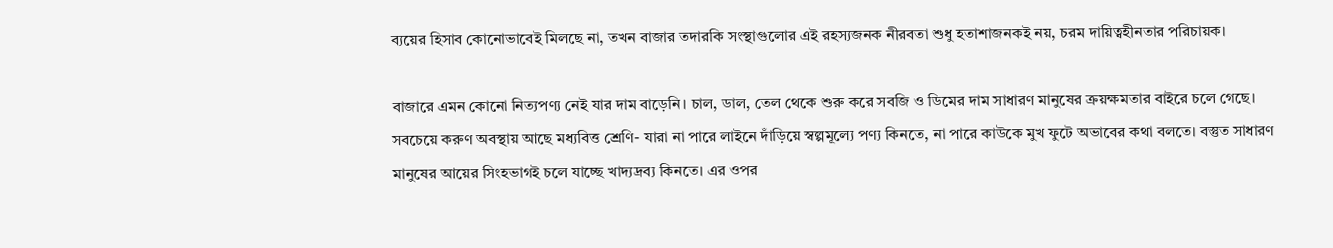ব্যয়ের হিসাব কোনোভাবেই মিলছে না, তখন বাজার তদারকি সংস্থাগুলোর এই রহস্যজনক নীরবতা শুধু হতাশাজনকই নয়, চরম দায়িত্বহীনতার পরিচায়ক।

বাজারে এমন কোনো নিত্যপণ্য নেই যার দাম বাড়েনি। চাল, ডাল, তেল থেকে শুরু করে সবজি ও ডিমের দাম সাধারণ মানুষের ক্রয়ক্ষমতার বাইরে চলে গেছে। সবচেয়ে করুণ অবস্থায় আছে মধ্যবিত্ত শ্রেণি- যারা না পারে লাইনে দাঁড়িয়ে স্বল্পমূল্যে পণ্য কিনতে, না পারে কাউকে মুখ ফুটে অভাবের কথা বলতে। বস্তুত সাধারণ মানুষের আয়ের সিংহভাগই চলে যাচ্ছে খাদ্যদ্রব্য কিনতে। এর ওপর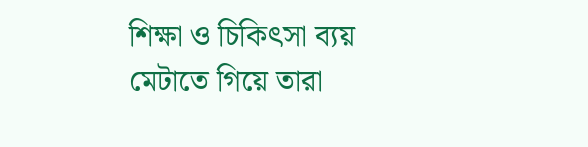শিক্ষা ও চিকিৎসা ব্যয় মেটাতে গিয়ে তারা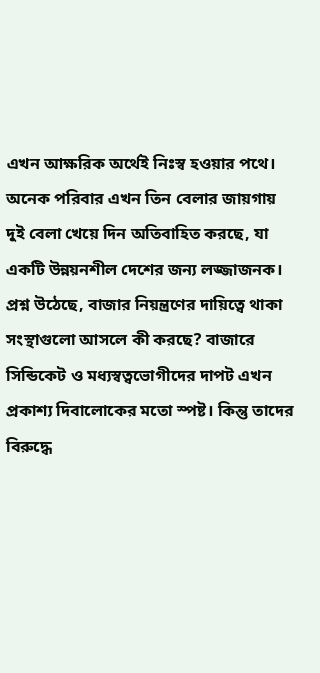এখন আক্ষরিক অর্থেই নিঃস্ব হওয়ার পথে। অনেক পরিবার এখন তিন বেলার জায়গায় দুই বেলা খেয়ে দিন অতিবাহিত করছে, যা একটি উন্নয়নশীল দেশের জন্য লজ্জাজনক। প্রশ্ন উঠেছে, বাজার নিয়ন্ত্রণের দায়িত্বে থাকা সংস্থাগুলো আসলে কী করছে? বাজারে সিন্ডিকেট ও মধ্যস্বত্বভোগীদের দাপট এখন প্রকাশ্য দিবালোকের মতো স্পষ্ট। কিন্তু তাদের বিরুদ্ধে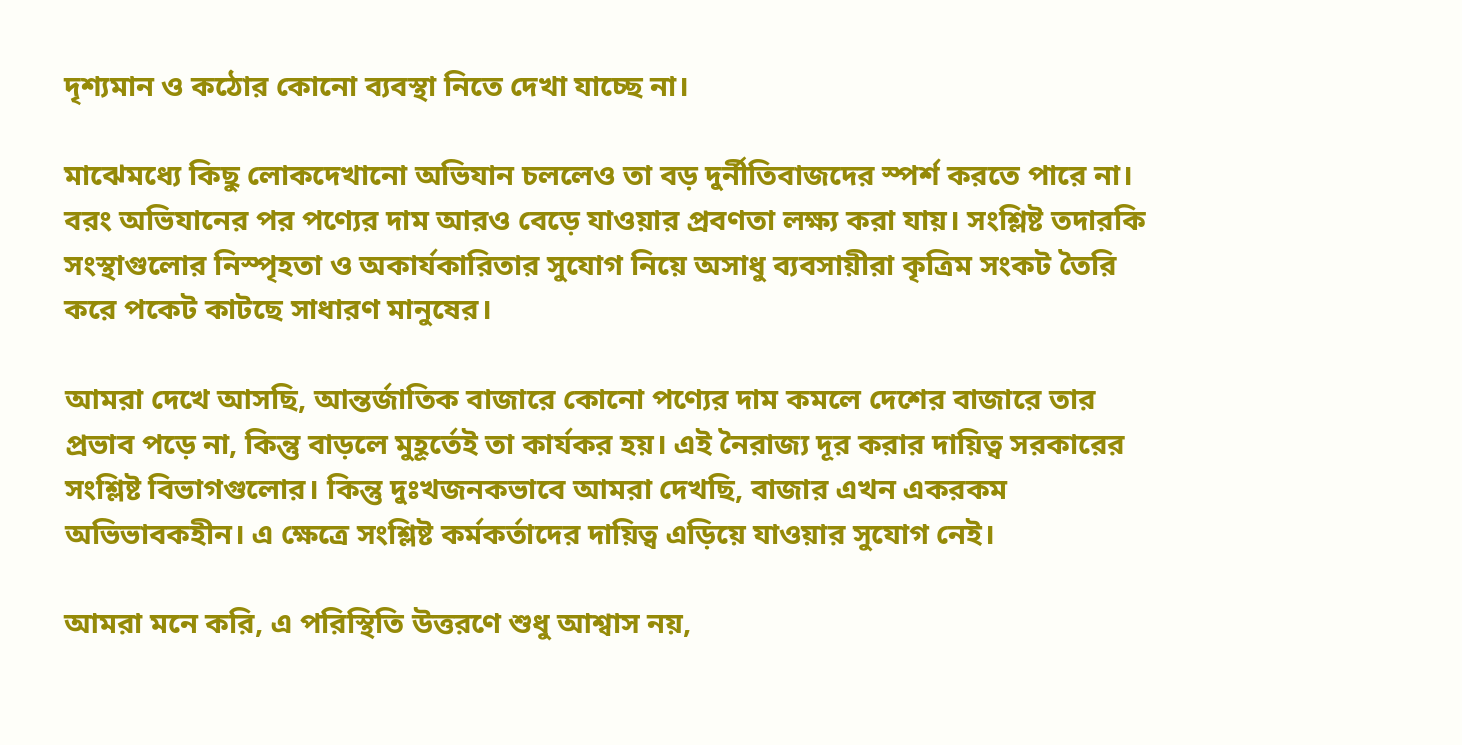দৃশ্যমান ও কঠোর কোনো ব্যবস্থা নিতে দেখা যাচ্ছে না।

মাঝেমধ্যে কিছু লোকদেখানো অভিযান চললেও তা বড় দুর্নীতিবাজদের স্পর্শ করতে পারে না। বরং অভিযানের পর পণ্যের দাম আরও বেড়ে যাওয়ার প্রবণতা লক্ষ্য করা যায়। সংশ্লিষ্ট তদারকি সংস্থাগুলোর নিস্পৃহতা ও অকার্যকারিতার সুযোগ নিয়ে অসাধু ব্যবসায়ীরা কৃত্রিম সংকট তৈরি করে পকেট কাটছে সাধারণ মানুষের।

আমরা দেখে আসছি, আন্তর্জাতিক বাজারে কোনো পণ্যের দাম কমলে দেশের বাজারে তার প্রভাব পড়ে না, কিন্তু বাড়লে মুহূর্তেই তা কার্যকর হয়। এই নৈরাজ্য দূর করার দায়িত্ব সরকারের সংশ্লিষ্ট বিভাগগুলোর। কিন্তু দুঃখজনকভাবে আমরা দেখছি, বাজার এখন একরকম অভিভাবকহীন। এ ক্ষেত্রে সংশ্লিষ্ট কর্মকর্তাদের দায়িত্ব এড়িয়ে যাওয়ার সুযোগ নেই।

আমরা মনে করি, এ পরিস্থিতি উত্তরণে শুধু আশ্বাস নয়,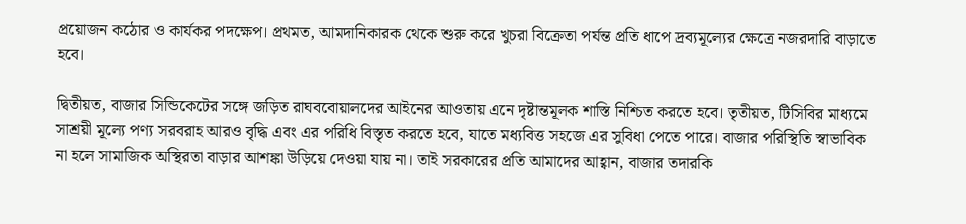প্রয়োজন কঠোর ও কার্যকর পদক্ষেপ। প্রথমত, আমদানিকারক থেকে শুরু করে খুচরা বিক্রেতা পর্যন্ত প্রতি ধাপে দ্রব্যমূল্যের ক্ষেত্রে নজরদারি বাড়াতে হবে।

দ্বিতীয়ত, বাজার সিন্ডিকেটের সঙ্গে জড়িত রাঘববোয়ালদের আইনের আওতায় এনে দৃষ্টান্তমূলক শাস্তি নিশ্চিত করতে হবে। তৃতীয়ত, টিসিবির মাধ্যমে সাশ্রয়ী মূল্যে পণ্য সরবরাহ আরও বৃদ্ধি এবং এর পরিধি বিস্তৃত করতে হবে, যাতে মধ্যবিত্ত সহজে এর সুবিধা পেতে পারে। বাজার পরিস্থিতি স্বাভাবিক না হলে সামাজিক অস্থিরতা বাড়ার আশঙ্কা উড়িয়ে দেওয়া যায় না। তাই সরকারের প্রতি আমাদের আহ্বান, বাজার তদারকি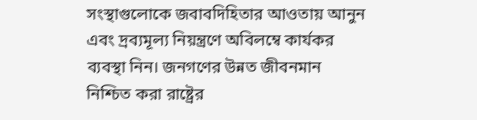সংস্থাগুলোকে জবাবদিহিতার আওতায় আনুন এবং দ্রব্যমূল্য নিয়ন্ত্রণে অবিলম্বে কার্যকর ব্যবস্থা নিন। জনগণের উন্নত জীবনমান নিশ্চিত করা রাষ্ট্রের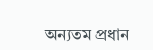অন্যতম প্রধান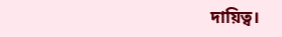দায়িত্ব।